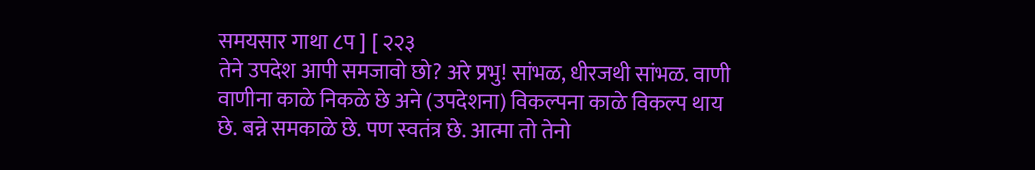समयसार गाथा ८प ] [ २२३
तेने उपदेश आपी समजावो छो? अरे प्रभु! सांभळ, धीरजथी सांभळ. वाणी वाणीना काळे निकळे छे अने (उपदेशना) विकल्पना काळे विकल्प थाय छे. बन्ने समकाळे छे. पण स्वतंत्र छे. आत्मा तो तेनो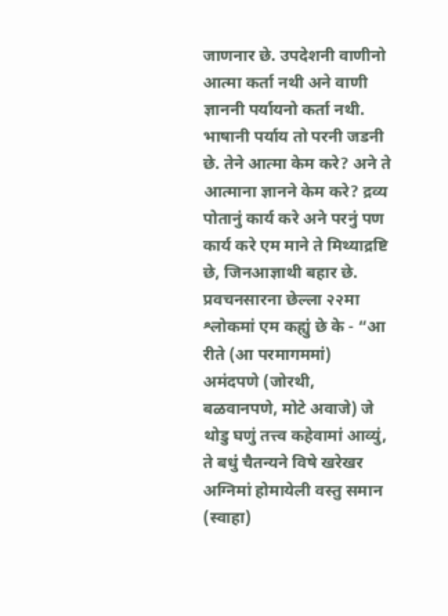जाणनार छे. उपदेशनी वाणीनो आत्मा कर्ता नथी अने वाणी ज्ञाननी पर्यायनो कर्ता नथी. भाषानी पर्याय तो परनी जडनी छे. तेने आत्मा केम करे? अने ते आत्माना ज्ञानने केम करे? द्रव्य पोतानुं कार्य करे अने परनुं पण कार्य करे एम माने ते मिथ्याद्रष्टि छे, जिनआज्ञाथी बहार छे.
प्रवचनसारना छेल्ला २२मा श्लोकमां एम कह्युं छे के - “आ रीते (आ परमागममां) अमंदपणे (जोरथी, बळवानपणे, मोटे अवाजे) जे थोडु घणुं तत्त्व कहेवामां आव्युं, ते बधुं चैतन्यने विषे खरेखर अग्निमां होमायेली वस्तु समान (स्वाहा)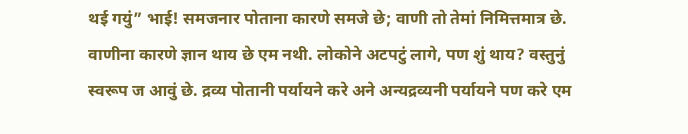थई गयुं” भाई! समजनार पोताना कारणे समजे छे; वाणी तो तेमां निमित्तमात्र छे. वाणीना कारणे ज्ञान थाय छे एम नथी. लोकोने अटपटुं लागे, पण शुं थाय? वस्तुनुं स्वरूप ज आवुं छे. द्रव्य पोतानी पर्यायने करे अने अन्यद्रव्यनी पर्यायने पण करे एम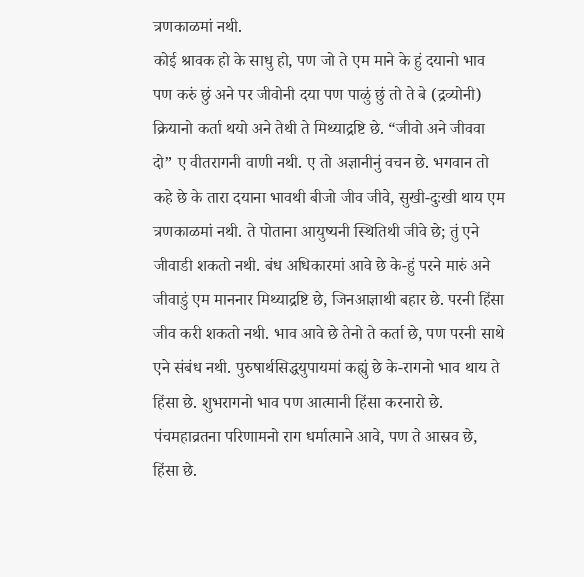त्रणकाळमां नथी.
कोई श्रावक हो के साधु हो, पण जो ते एम माने के हुं दयानो भाव पण करुं छुं अने पर जीवोनी दया पण पाळुं छुं तो ते बे (द्रव्योनी) क्रियानो कर्ता थयो अने तेथी ते मिथ्याद्रष्टि छे. “जीवो अने जीववा दो” ए वीतरागनी वाणी नथी. ए तो अज्ञानीनुं वचन छे. भगवान तो कहे छे के तारा दयाना भावथी बीजो जीव जीवे, सुखी-दुःखी थाय एम त्रणकाळमां नथी. ते पोताना आयुष्यनी स्थितिथी जीवे छे; तुं एने जीवाडी शकतो नथी. बंध अधिकारमां आवे छे के-हुं परने मारुं अने जीवाडुं एम माननार मिथ्याद्रष्टि छे, जिनआज्ञाथी बहार छे. परनी हिंसा जीव करी शकतो नथी. भाव आवे छे तेनो ते कर्ता छे, पण परनी साथे एने संबंध नथी. पुरुषार्थसिद्धयुपायमां कह्युं छे के-रागनो भाव थाय ते हिंसा छे. शुभरागनो भाव पण आत्मानी हिंसा करनारो छे. पंचमहाव्रतना परिणामनो राग धर्मात्माने आवे, पण ते आस्रव छे, हिंसा छे.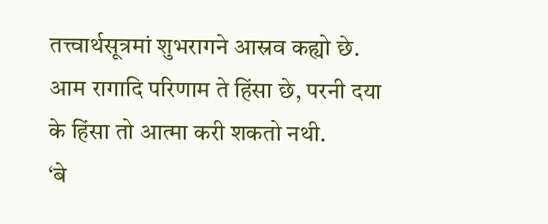तत्त्वार्थसूत्रमां शुभरागने आस्रव कह्यो छे. आम रागादि परिणाम ते हिंसा छे, परनी दया के हिंसा तो आत्मा करी शकतो नथी.
‘बे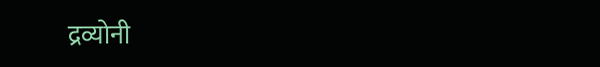द्रव्योनी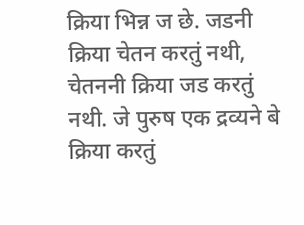क्रिया भिन्न ज छे. जडनी क्रिया चेतन करतुं नथी, चेतननी क्रिया जड करतुं नथी. जे पुरुष एक द्रव्यने बे क्रिया करतुं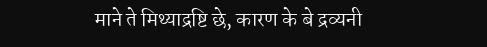माने ते मिथ्याद्रष्टि छे, कारण के बे द्रव्यनी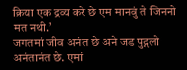क्रिया एक द्रव्य करे छे एम मानवुं ते जिननो मत नथी.’
जगतमां जीव अनंत छे अने जड पुद्गलो अनंतानंत छे. एमां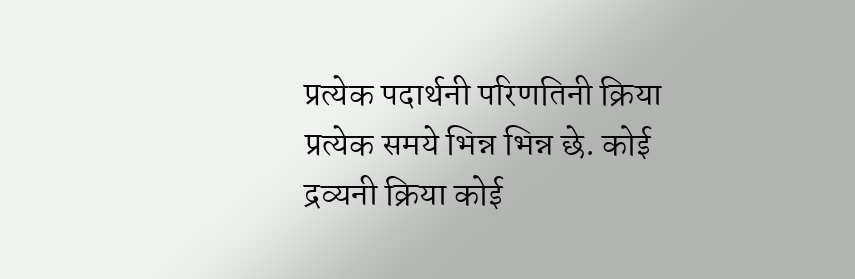प्रत्येक पदार्थनी परिणतिनी क्रिया प्रत्येक समये भिन्न भिन्न छे. कोई द्रव्यनी क्रिया कोई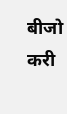बीजो करी